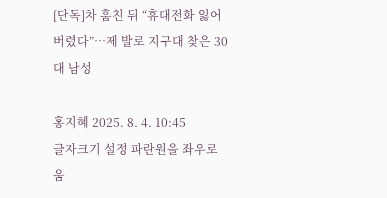[단독]차 훔친 뒤 “휴대전화 잃어버렸다”…제 발로 지구대 찾은 30대 남성

홍지혜 2025. 8. 4. 10:45
글자크기 설정 파란원을 좌우로 움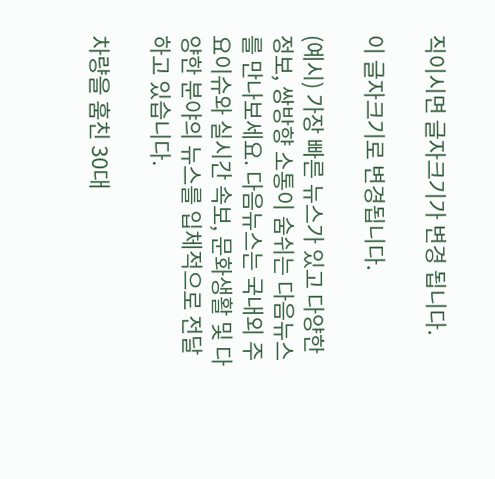직이시면 글자크기가 변경 됩니다.

이 글자크기로 변경됩니다.

(예시) 가장 빠른 뉴스가 있고 다양한 정보, 쌍방향 소통이 숨쉬는 다음뉴스를 만나보세요. 다음뉴스는 국내외 주요이슈와 실시간 속보, 문화생활 및 다양한 분야의 뉴스를 입체적으로 전달하고 있습니다.

차량을 훔친 30대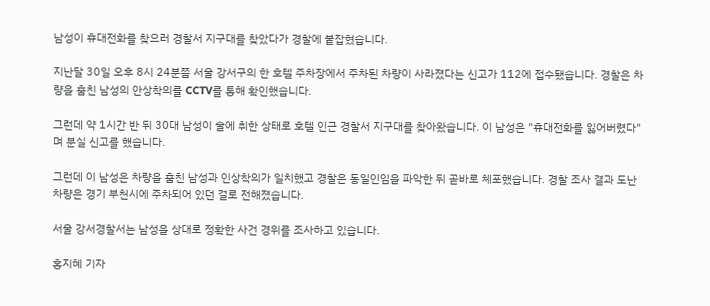남성이 휴대전화를 찾으러 경찰서 지구대를 찾았다가 경찰에 붙잡혔습니다.

지난달 30일 오후 8시 24분쯤 서울 강서구의 한 호텔 주차장에서 주차된 차량이 사라졌다는 신고가 112에 접수됐습니다. 경찰은 차량을 훔친 남성의 안상착의를 CCTV를 통해 확인했습니다.

그런데 약 1시간 반 뒤 30대 남성이 술에 취한 상태로 호텔 인근 경찰서 지구대를 찾아왔습니다. 이 남성은 "휴대전화를 잃어버렸다"며 분실 신고를 했습니다.

그런데 이 남성은 차량을 훔친 남성과 인상착의가 일치했고 경찰은 동일인임을 파악한 뒤 곧바로 체포했습니다. 경찰 조사 결과 도난 차량은 경기 부천시에 주차되어 있던 걸로 전해졌습니다.

서울 강서경찰서는 남성을 상대로 정확한 사건 경위를 조사하고 있습니다.

홍지혜 기자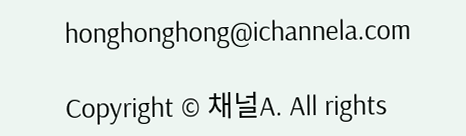honghonghong@ichannela.com

Copyright © 채널A. All rights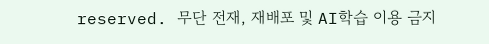reserved. 무단 전재, 재배포 및 AI학습 이용 금지